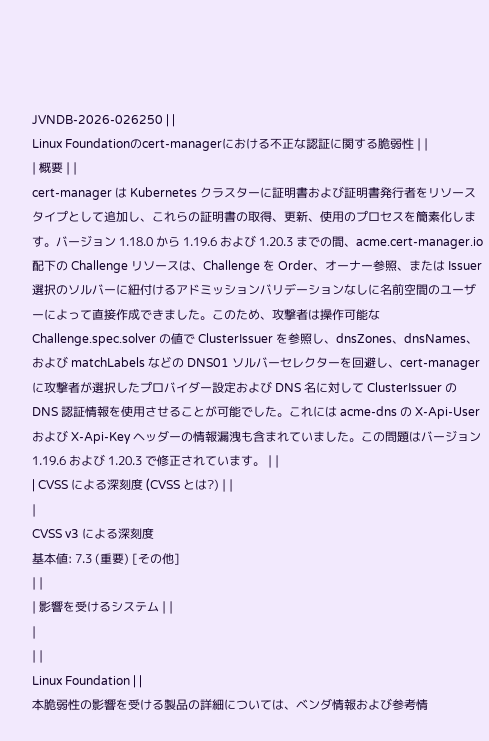JVNDB-2026-026250 | |
Linux Foundationのcert-managerにおける不正な認証に関する脆弱性 | |
| 概要 | |
cert-manager は Kubernetes クラスターに証明書および証明書発行者をリソースタイプとして追加し、これらの証明書の取得、更新、使用のプロセスを簡素化します。バージョン 1.18.0 から 1.19.6 および 1.20.3 までの間、acme.cert-manager.io 配下の Challenge リソースは、Challenge を Order、オーナー参照、または Issuer 選択のソルバーに紐付けるアドミッションバリデーションなしに名前空間のユーザーによって直接作成できました。このため、攻撃者は操作可能な Challenge.spec.solver の値で ClusterIssuer を参照し、dnsZones、dnsNames、および matchLabels などの DNS01 ソルバーセレクターを回避し、cert-manager に攻撃者が選択したプロバイダー設定および DNS 名に対して ClusterIssuer の DNS 認証情報を使用させることが可能でした。これには acme-dns の X-Api-User および X-Api-Key ヘッダーの情報漏洩も含まれていました。この問題はバージョン 1.19.6 および 1.20.3 で修正されています。 | |
| CVSS による深刻度 (CVSS とは?) | |
|
CVSS v3 による深刻度
基本値: 7.3 (重要) [その他]
| |
| 影響を受けるシステム | |
|
| |
Linux Foundation | |
本脆弱性の影響を受ける製品の詳細については、ベンダ情報および参考情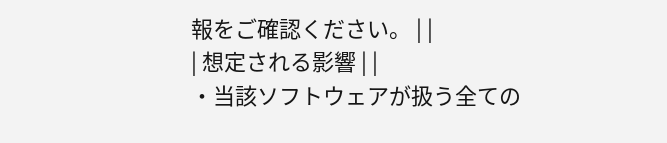報をご確認ください。 | |
| 想定される影響 | |
・当該ソフトウェアが扱う全ての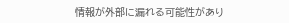情報が外部に漏れる可能性があり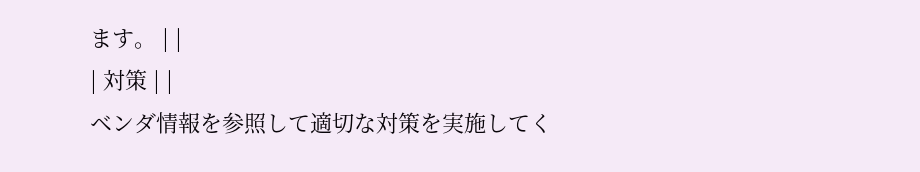ます。 | |
| 対策 | |
ベンダ情報を参照して適切な対策を実施してく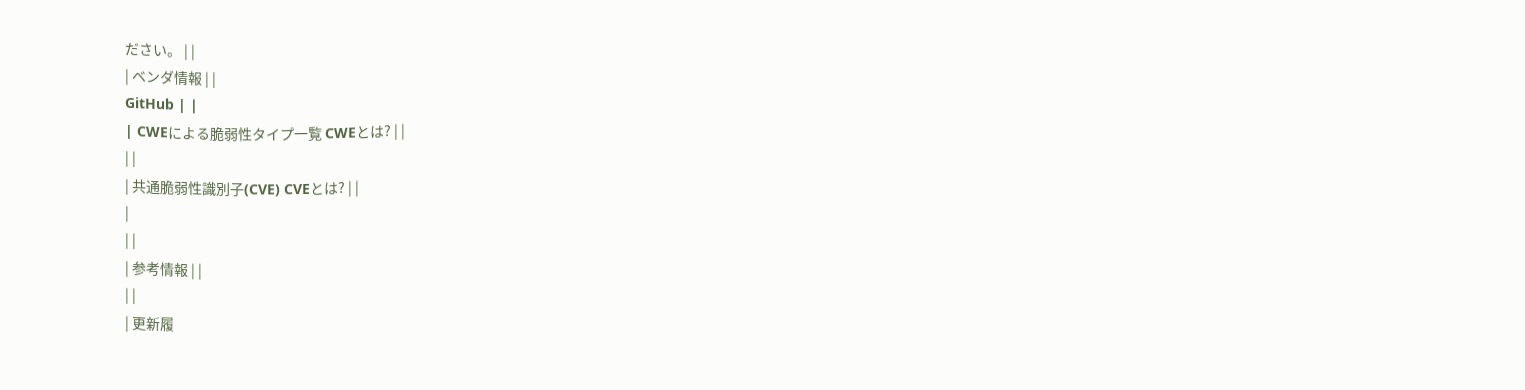ださい。 | |
| ベンダ情報 | |
GitHub | |
| CWEによる脆弱性タイプ一覧 CWEとは? | |
| |
| 共通脆弱性識別子(CVE) CVEとは? | |
|
| |
| 参考情報 | |
| |
| 更新履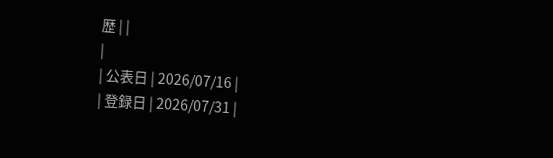歴 | |
|
| 公表日 | 2026/07/16 |
| 登録日 | 2026/07/31 |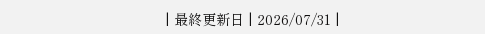| 最終更新日 | 2026/07/31 |